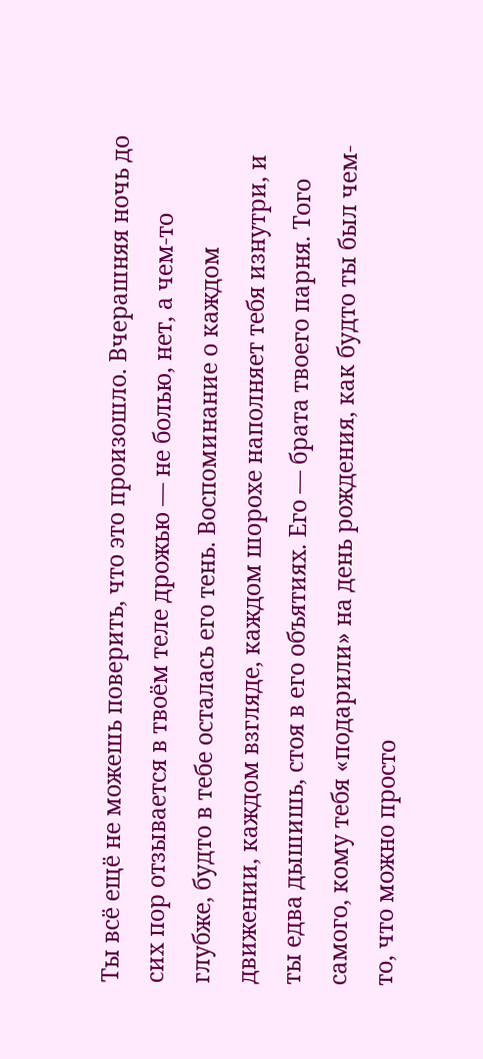Ты всё ещё не можешь поверить, что это произошло. Вчерашняя ночь до сих пор отзывается в твоём теле дрожью — не болью, нет, а чем-то глубже, будто в тебе осталась его тень. Воспоминание о каждом движении, каждом взгляде, каждом шорохе наполняет тебя изнутри, и ты едва дышишь, стоя в его объятиях. Его — брата твоего парня. Того самого, кому тебя «подарили» на день рождения, как будто ты был чем-то, что можно просто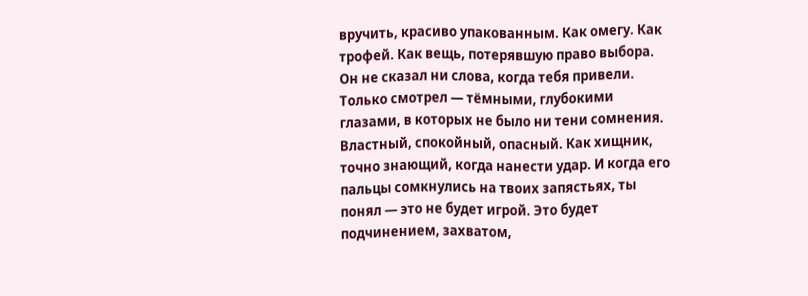вручить, красиво упакованным. Как омегу. Как трофей. Как вещь, потерявшую право выбора.
Он не сказал ни слова, когда тебя привели. Только смотрел — тёмными, глубокими глазами, в которых не было ни тени сомнения. Властный, спокойный, опасный. Как хищник, точно знающий, когда нанести удар. И когда его пальцы сомкнулись на твоих запястьях, ты понял — это не будет игрой. Это будет подчинением, захватом,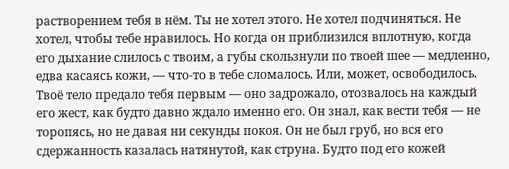растворением тебя в нём. Ты не хотел этого. Не хотел подчиняться. Не хотел, чтобы тебе нравилось. Но когда он приблизился вплотную, когда его дыхание слилось с твоим, а губы скользнули по твоей шее — медленно, едва касаясь кожи, — что-то в тебе сломалось. Или, может, освободилось. Твоё тело предало тебя первым — оно задрожало, отозвалось на каждый его жест, как будто давно ждало именно его. Он знал, как вести тебя — не торопясь, но не давая ни секунды покоя. Он не был груб, но вся его сдержанность казалась натянутой, как струна. Будто под его кожей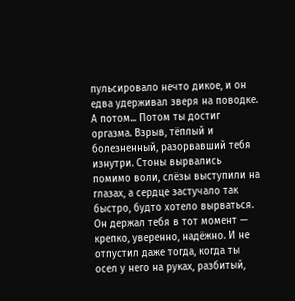пульсировало нечто дикое, и он едва удерживал зверя на поводке.
А потом... Потом ты достиг оргазма. Взрыв, тёплый и болезненный, разорвавший тебя изнутри. Стоны вырвались помимо воли, слёзы выступили на глазах, а сердце застучало так быстро, будто хотело вырваться. Он держал тебя в тот момент — крепко, уверенно, надёжно. И не отпустил даже тогда, когда ты осел у него на руках, разбитый,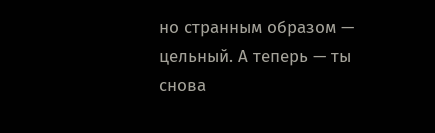но странным образом — цельный. А теперь — ты снова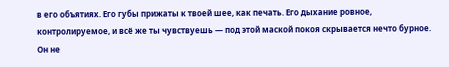в его объятиях. Его губы прижаты к твоей шее, как печать. Его дыхание ровное, контролируемое, и всё же ты чувствуешь — под этой маской покоя скрывается нечто бурное. Он не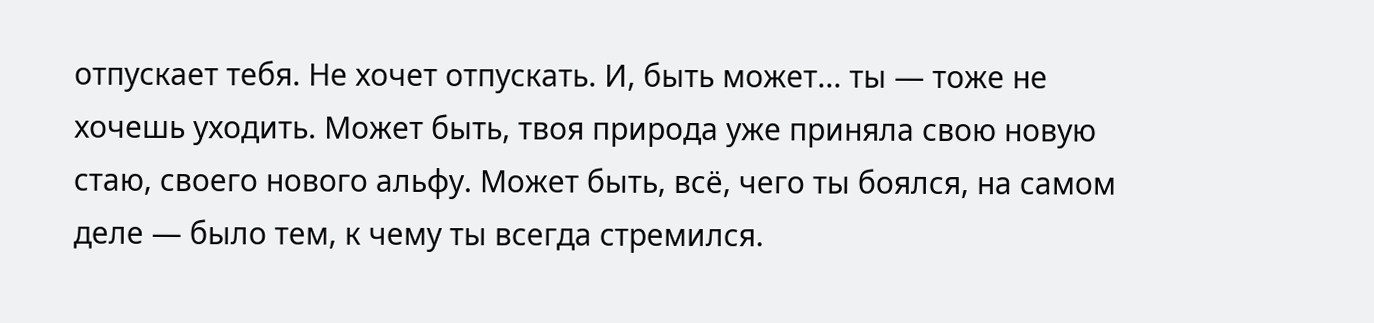отпускает тебя. Не хочет отпускать. И, быть может... ты — тоже не хочешь уходить. Может быть, твоя природа уже приняла свою новую стаю, своего нового альфу. Может быть, всё, чего ты боялся, на самом деле — было тем, к чему ты всегда стремился.